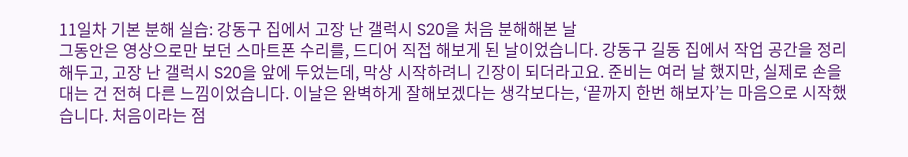11일차 기본 분해 실습: 강동구 집에서 고장 난 갤럭시 S20을 처음 분해해본 날
그동안은 영상으로만 보던 스마트폰 수리를, 드디어 직접 해보게 된 날이었습니다. 강동구 길동 집에서 작업 공간을 정리해두고, 고장 난 갤럭시 S20을 앞에 두었는데, 막상 시작하려니 긴장이 되더라고요. 준비는 여러 날 했지만, 실제로 손을 대는 건 전혀 다른 느낌이었습니다. 이날은 완벽하게 잘해보겠다는 생각보다는, ‘끝까지 한번 해보자’는 마음으로 시작했습니다. 처음이라는 점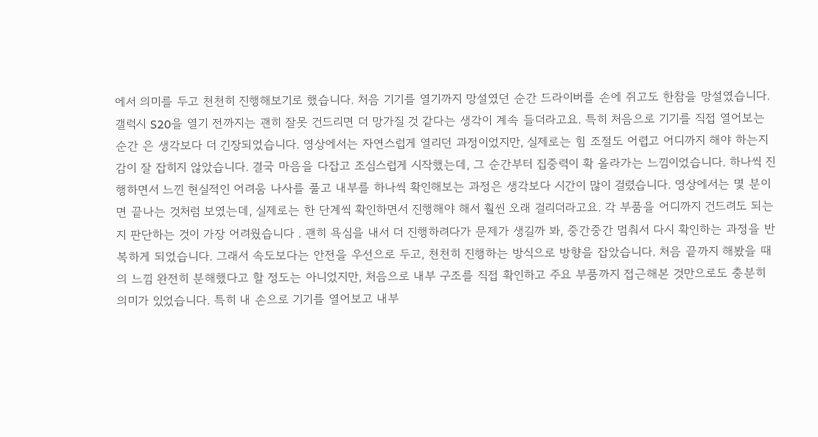에서 의미를 두고 천천히 진행해보기로 했습니다. 처음 기기를 열기까지 망설였던 순간 드라이버를 손에 쥐고도 한참을 망설였습니다. 갤럭시 S20을 열기 전까지는 괜히 잘못 건드리면 더 망가질 것 같다는 생각이 계속 들더라고요. 특히 처음으로 기기를 직접 열어보는 순간 은 생각보다 더 긴장되었습니다. 영상에서는 자연스럽게 열리던 과정이었지만, 실제로는 힘 조절도 어렵고 어디까지 해야 하는지 감이 잘 잡히지 않았습니다. 결국 마음을 다잡고 조심스럽게 시작했는데, 그 순간부터 집중력이 확 올라가는 느낌이었습니다. 하나씩 진행하면서 느낀 현실적인 어려움 나사를 풀고 내부를 하나씩 확인해보는 과정은 생각보다 시간이 많이 걸렸습니다. 영상에서는 몇 분이면 끝나는 것처럼 보였는데, 실제로는 한 단계씩 확인하면서 진행해야 해서 훨씬 오래 걸리더라고요. 각 부품을 어디까지 건드려도 되는지 판단하는 것이 가장 어려웠습니다 . 괜히 욕심을 내서 더 진행하려다가 문제가 생길까 봐, 중간중간 멈춰서 다시 확인하는 과정을 반복하게 되었습니다. 그래서 속도보다는 안전을 우선으로 두고, 천천히 진행하는 방식으로 방향을 잡았습니다. 처음 끝까지 해봤을 때의 느낌 완전히 분해했다고 할 정도는 아니었지만, 처음으로 내부 구조를 직접 확인하고 주요 부품까지 접근해본 것만으로도 충분히 의미가 있었습니다. 특히 내 손으로 기기를 열어보고 내부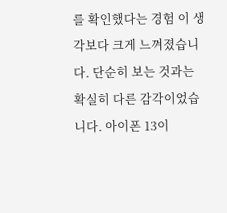를 확인했다는 경험 이 생각보다 크게 느껴졌습니다. 단순히 보는 것과는 확실히 다른 감각이었습니다. 아이폰 13이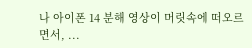나 아이폰 14 분해 영상이 머릿속에 떠오르면서, ...